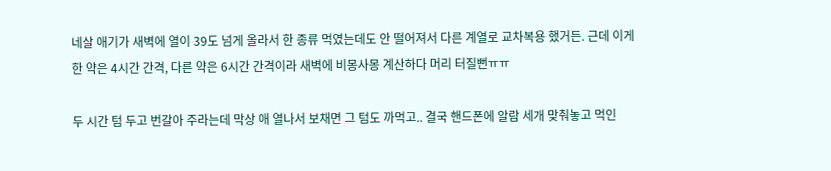네살 애기가 새벽에 열이 39도 넘게 올라서 한 종류 먹였는데도 안 떨어져서 다른 계열로 교차복용 했거든. 근데 이게 한 약은 4시간 간격, 다른 약은 6시간 간격이라 새벽에 비몽사몽 계산하다 머리 터질뻔ㅠㅠ

두 시간 텀 두고 번갈아 주라는데 막상 애 열나서 보채면 그 텀도 까먹고.. 결국 핸드폰에 알람 세개 맞춰놓고 먹인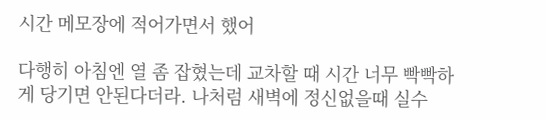시간 메모장에 적어가면서 했어

다행히 아침엔 열 좀 잡혔는데 교차할 때 시간 너무 빡빡하게 당기면 안된다더라. 나처럼 새벽에 정신없을때 실수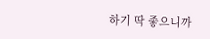하기 딱 좋으니까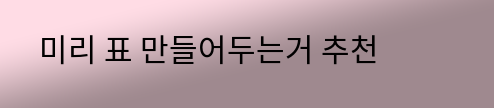미리 표 만들어두는거 추천